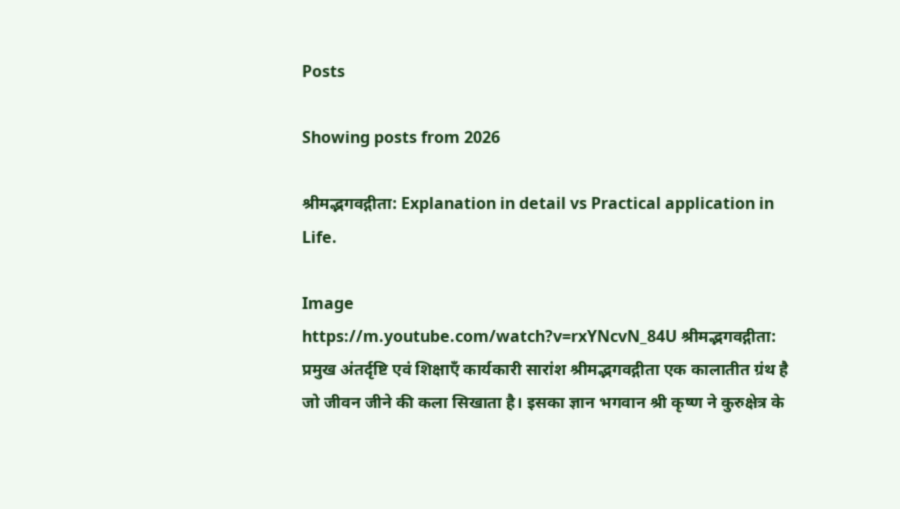Posts

Showing posts from 2026

श्रीमद्भगवद्गीता: Explanation in detail vs Practical application in Life.

Image
https://m.youtube.com/watch?v=rxYNcvN_84U श्रीमद्भगवद्गीता: प्रमुख अंतर्दृष्टि एवं शिक्षाएँ कार्यकारी सारांश श्रीमद्भगवद्गीता एक कालातीत ग्रंथ है जो जीवन जीने की कला सिखाता है। इसका ज्ञान भगवान श्री कृष्ण ने कुरुक्षेत्र के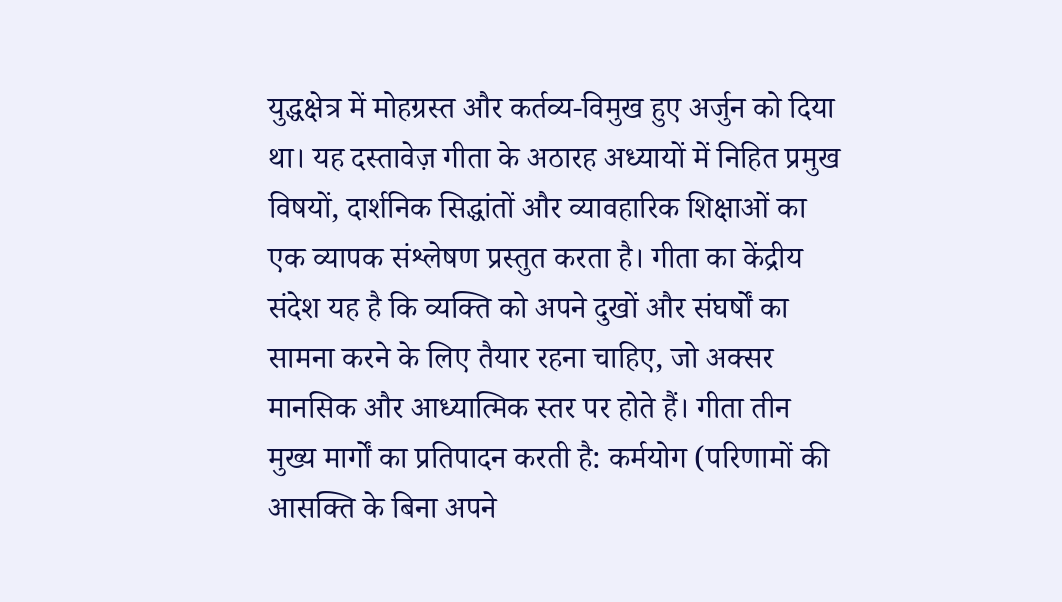युद्धक्षेत्र में मोहग्रस्त और कर्तव्य-विमुख हुए अर्जुन को दिया था। यह दस्तावेज़ गीता के अठारह अध्यायों में निहित प्रमुख विषयों, दार्शनिक सिद्धांतों और व्यावहारिक शिक्षाओं का एक व्यापक संश्लेषण प्रस्तुत करता है। गीता का केंद्रीय संदेश यह है कि व्यक्ति को अपने दुखों और संघर्षों का सामना करने के लिए तैयार रहना चाहिए, जो अक्सर मानसिक और आध्यात्मिक स्तर पर होते हैं। गीता तीन मुख्य मार्गों का प्रतिपादन करती है: कर्मयोग (परिणामों की आसक्ति के बिना अपने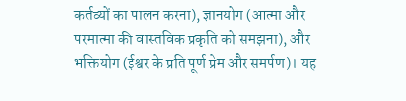कर्तव्यों का पालन करना), ज्ञानयोग (आत्मा और परमात्मा की वास्तविक प्रकृति को समझना), और भक्तियोग (ईश्वर के प्रति पूर्ण प्रेम और समर्पण)। यह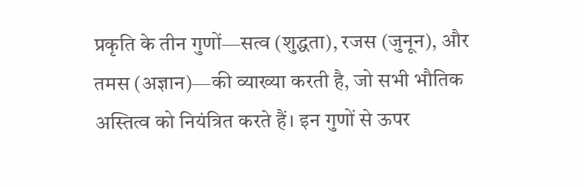प्रकृति के तीन गुणों—सत्व (शुद्धता), रजस (जुनून), और तमस (अज्ञान)—की व्याख्या करती है, जो सभी भौतिक अस्तित्व को नियंत्रित करते हैं। इन गुणों से ऊपर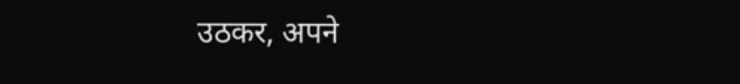उठकर, अपने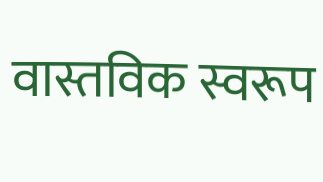वास्तविक स्वरूप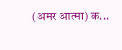(अमर आत्मा) क...